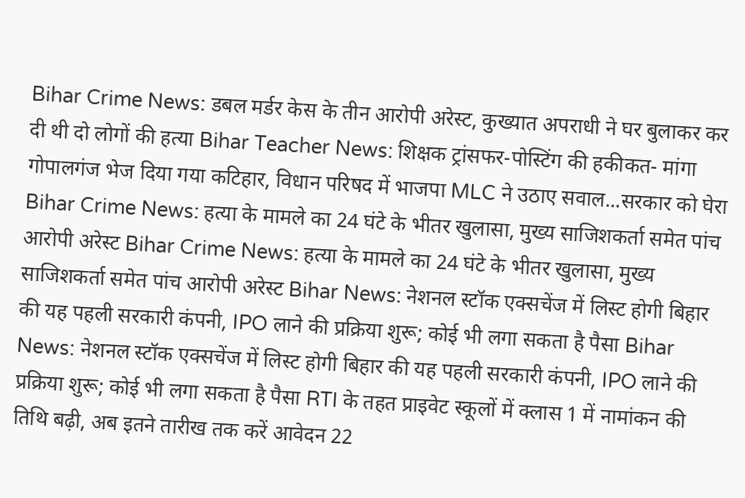Bihar Crime News: डबल मर्डर केस के तीन आरोपी अरेस्ट, कुख्यात अपराधी ने घर बुलाकर कर दी थी दो लोगों की हत्या Bihar Teacher News: शिक्षक ट्रांसफर-पोस्टिंग की हकीकत- मांगा गोपालगंज भेज दिया गया कटिहार, विधान परिषद में भाजपा MLC ने उठाए सवाल...सरकार को घेरा Bihar Crime News: हत्या के मामले का 24 घंटे के भीतर खुलासा, मुख्य साजिशकर्ता समेत पांच आरोपी अरेस्ट Bihar Crime News: हत्या के मामले का 24 घंटे के भीतर खुलासा, मुख्य साजिशकर्ता समेत पांच आरोपी अरेस्ट Bihar News: नेशनल स्टॉक एक्सचेंज में लिस्ट होगी बिहार की यह पहली सरकारी कंपनी, IPO लाने की प्रक्रिया शुरू; कोई भी लगा सकता है पैसा Bihar News: नेशनल स्टॉक एक्सचेंज में लिस्ट होगी बिहार की यह पहली सरकारी कंपनी, IPO लाने की प्रक्रिया शुरू; कोई भी लगा सकता है पैसा RTI के तहत प्राइवेट स्कूलों में क्लास 1 में नामांकन की तिथि बढ़ी, अब इतने तारीख तक करें आवेदन 22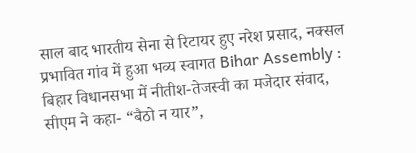साल बाद भारतीय सेना से रिटायर हुए नरेश प्रसाद, नक्सल प्रभावित गांव में हुआ भव्य स्वागत Bihar Assembly : बिहार विधानसभा में नीतीश-तेजस्वी का मजेदार संवाद, सीएम ने कहा- “बैठो न यार”,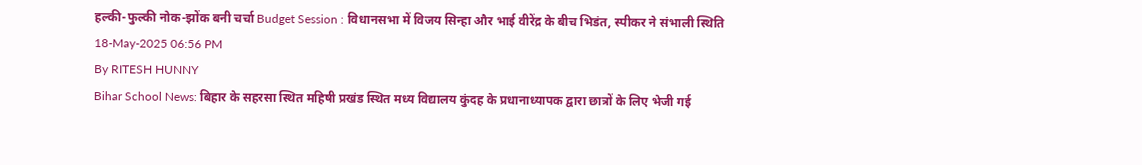हल्की-फुल्की नोक-झोंक बनी चर्चा Budget Session : विधानसभा में विजय सिन्हा और भाई वीरेंद्र के बीच भिडंत, स्पीकर ने संभाली स्थिति
18-May-2025 06:56 PM
By RITESH HUNNY
Bihar School News: बिहार के सहरसा स्थित महिषी प्रखंड स्थित मध्य विद्यालय कुंदह के प्रधानाध्यापक द्वारा छात्रों के लिए भेजी गई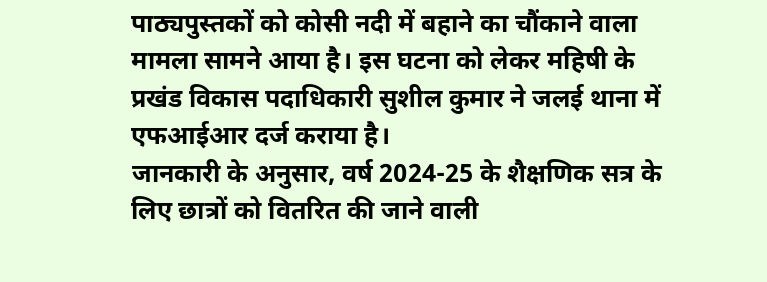पाठ्यपुस्तकों को कोसी नदी में बहाने का चौंकाने वाला मामला सामने आया है। इस घटना को लेकर महिषी के प्रखंड विकास पदाधिकारी सुशील कुमार ने जलई थाना में एफआईआर दर्ज कराया है।
जानकारी के अनुसार, वर्ष 2024-25 के शैक्षणिक सत्र के लिए छात्रों को वितरित की जाने वाली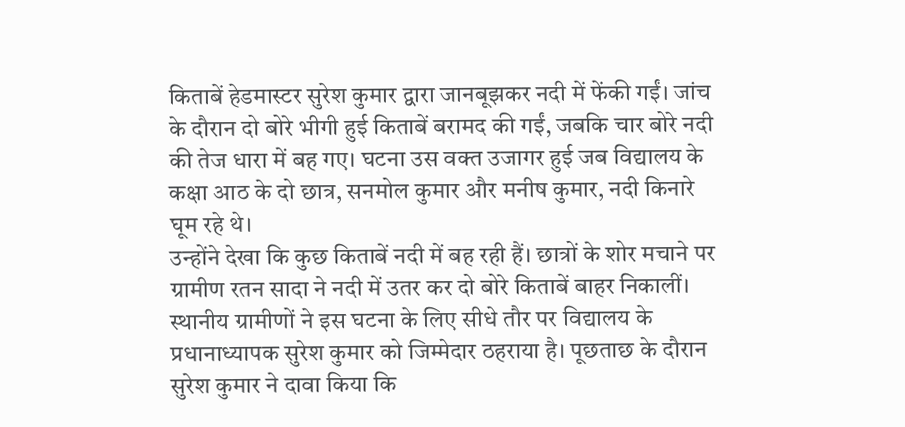किताबें हेडमास्टर सुरेश कुमार द्वारा जानबूझकर नदी में फेंकी गईं। जांच के दौरान दो बोरे भीगी हुई किताबें बरामद की गईं, जबकि चार बोरे नदी की तेज धारा में बह गए। घटना उस वक्त उजागर हुई जब विद्यालय के कक्षा आठ के दो छात्र, सनमोल कुमार और मनीष कुमार, नदी किनारे घूम रहे थे।
उन्होंने देखा कि कुछ किताबें नदी में बह रही हैं। छात्रों के शोर मचाने पर ग्रामीण रतन सादा ने नदी में उतर कर दो बोरे किताबें बाहर निकालीं। स्थानीय ग्रामीणों ने इस घटना के लिए सीधे तौर पर विद्यालय के प्रधानाध्यापक सुरेश कुमार को जिम्मेदार ठहराया है। पूछताछ के दौरान सुरेश कुमार ने दावा किया कि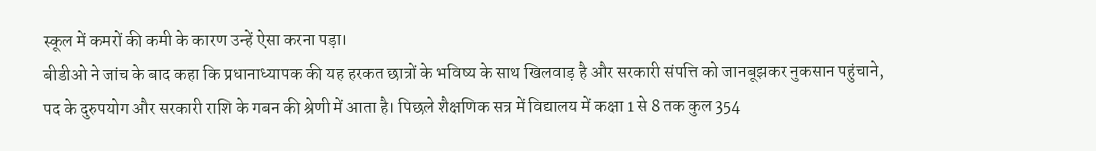स्कूल में कमरों की कमी के कारण उन्हें ऐसा करना पड़ा।
बीडीओ ने जांच के बाद कहा कि प्रधानाध्यापक की यह हरकत छात्रों के भविष्य के साथ खिलवाड़ है और सरकारी संपत्ति को जानबूझकर नुकसान पहुंचाने, पद के दुरुपयोग और सरकारी राशि के गबन की श्रेणी में आता है। पिछले शैक्षणिक सत्र में विद्यालय में कक्षा 1 से 8 तक कुल 354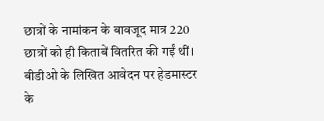छात्रों के नामांकन के बावजूद मात्र 220 छात्रों को ही किताबें वितरित की गईं थीं। बीडीओ के लिखित आवेदन पर हेडमास्टर के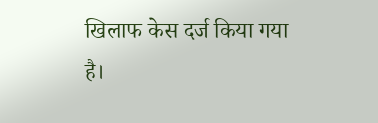खिलाफ केस दर्ज किया गया है।